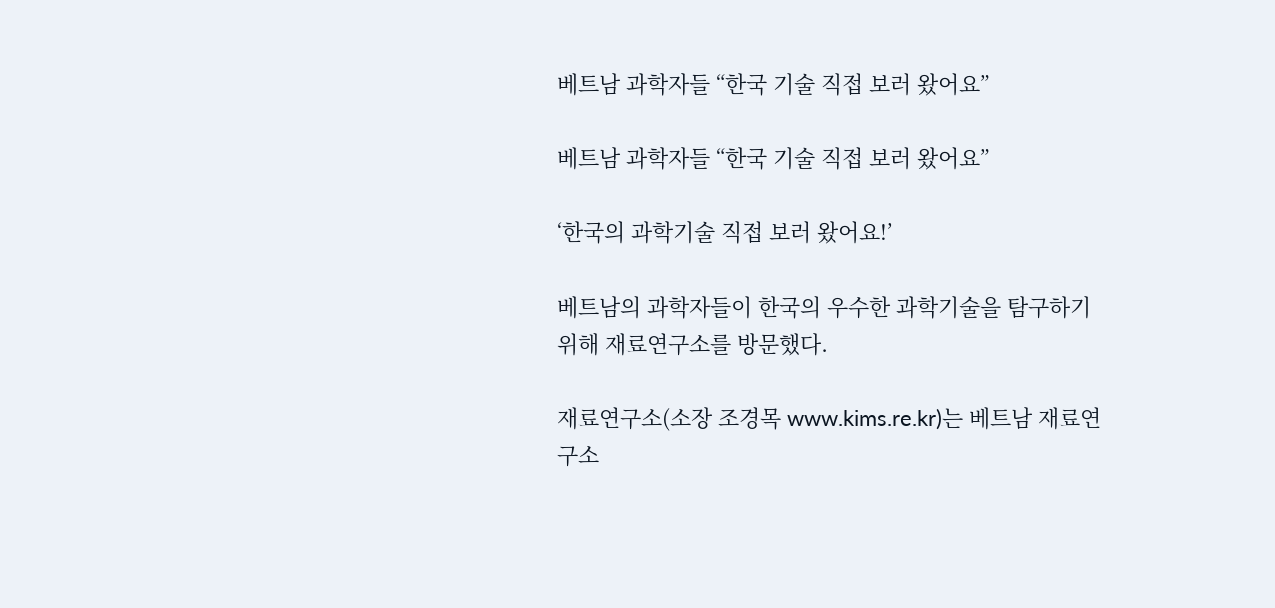베트남 과학자들 “한국 기술 직접 보러 왔어요”

베트남 과학자들 “한국 기술 직접 보러 왔어요”

‘한국의 과학기술 직접 보러 왔어요!’

베트남의 과학자들이 한국의 우수한 과학기술을 탐구하기 위해 재료연구소를 방문했다.

재료연구소(소장 조경목 www.kims.re.kr)는 베트남 재료연구소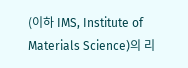(이하 IMS, Institute of Materials Science)의 리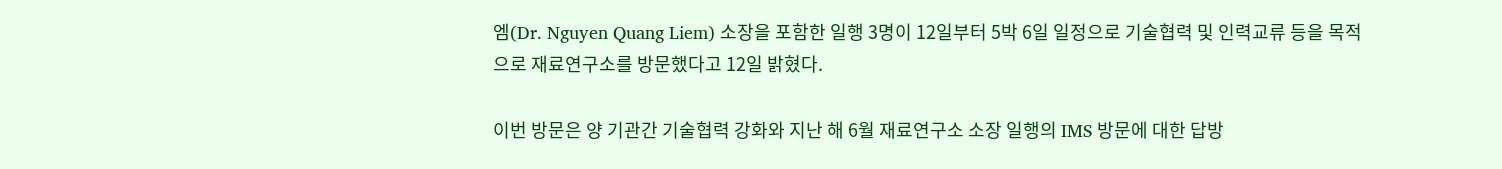엠(Dr. Nguyen Quang Liem) 소장을 포함한 일행 3명이 12일부터 5박 6일 일정으로 기술협력 및 인력교류 등을 목적으로 재료연구소를 방문했다고 12일 밝혔다.

이번 방문은 양 기관간 기술협력 강화와 지난 해 6월 재료연구소 소장 일행의 IMS 방문에 대한 답방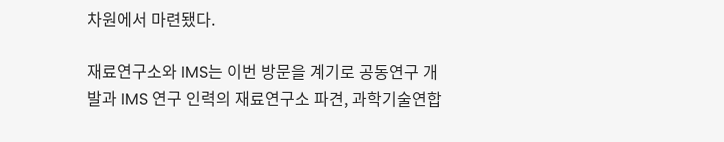차원에서 마련됐다.

재료연구소와 IMS는 이번 방문을 계기로 공동연구 개발과 IMS 연구 인력의 재료연구소 파견, 과학기술연합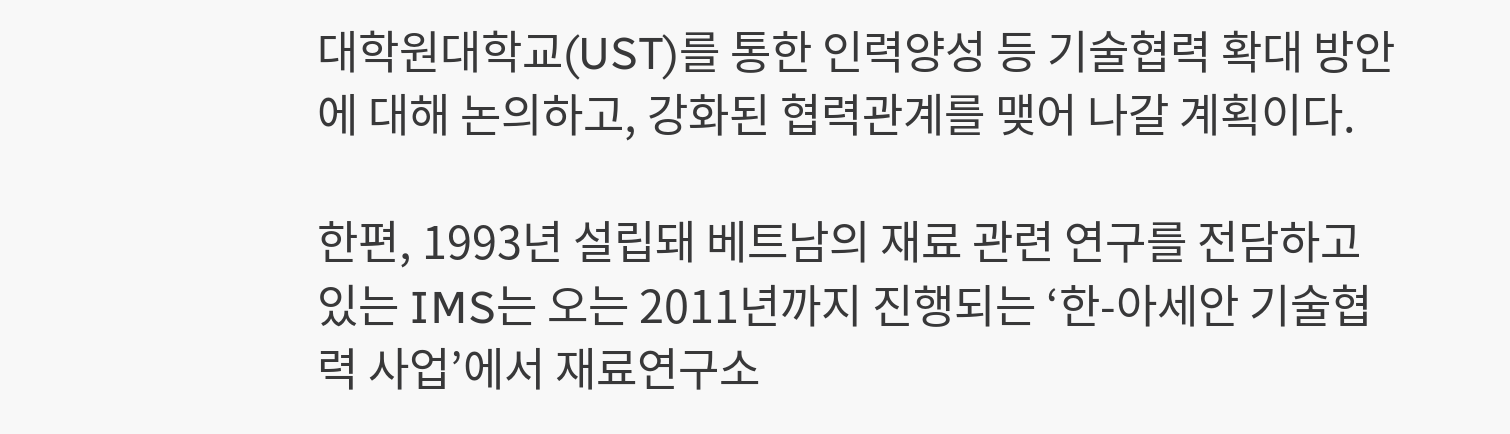대학원대학교(UST)를 통한 인력양성 등 기술협력 확대 방안에 대해 논의하고, 강화된 협력관계를 맺어 나갈 계획이다.

한편, 1993년 설립돼 베트남의 재료 관련 연구를 전담하고 있는 IMS는 오는 2011년까지 진행되는 ‘한-아세안 기술협력 사업’에서 재료연구소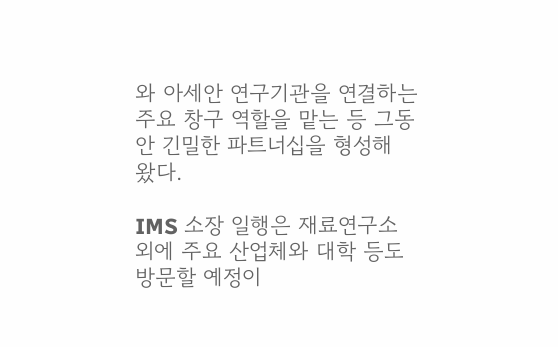와 아세안 연구기관을 연결하는 주요 창구 역할을 맡는 등 그동안 긴밀한 파트너십을 형성해 왔다.

IMS 소장 일행은 재료연구소 외에 주요 산업체와 대학 등도 방문할 예정이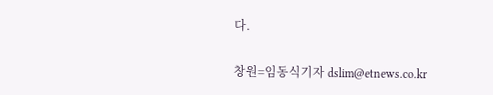다.

창원=임동식기자 dslim@etnews.co.kr